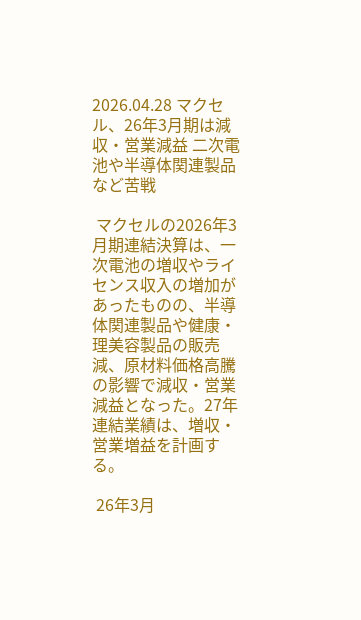2026.04.28 マクセル、26年3月期は減収・営業減益 二次電池や半導体関連製品など苦戦

 マクセルの2026年3月期連結決算は、一次電池の増収やライセンス収入の増加があったものの、半導体関連製品や健康・理美容製品の販売減、原材料価格高騰の影響で減収・営業減益となった。27年連結業績は、増収・営業増益を計画する。

 26年3月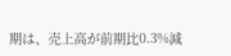期は、売上高が前期比0.3%減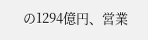の1294億円、営業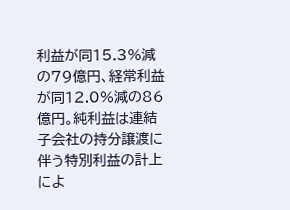利益が同15.3%減の79億円、経常利益が同12.0%減の86億円。純利益は連結子会社の持分譲渡に伴う特別利益の計上によ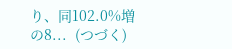り、同102.0%増の8...  (つづく)